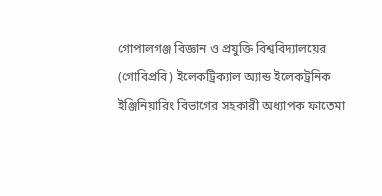গোপালগঞ্জ বিজ্ঞান ও প্রযুক্তি বিশ্ববিদ্যালয়ের (গোবিপ্রবি) ইলেকট্রিক্যাল অ্যান্ড ইলেকট্রনিক ইঞ্জিনিয়ারিং বিভাগের সহকারী অধ্যাপক ফাতেমা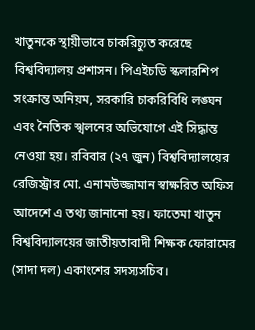খাতুনকে স্থায়ীভাবে চাকরিচ্যুত করেছে বিশ্ববিদ্যালয় প্রশাসন। পিএইচডি স্কলারশিপ সংক্রান্ত অনিয়ম, সরকারি চাকরিবিধি লঙ্ঘন এবং নৈতিক স্খলনের অভিযোগে এই সিদ্ধান্ত নেওয়া হয়। রবিবার (২৭ জুন) বিশ্ববিদ্যালয়ের রেজিস্ট্রার মো. এনামউজ্জামান স্বাক্ষরিত অফিস আদেশে এ তথ্য জানানো হয়। ফাতেমা খাতুন বিশ্ববিদ্যালয়ের জাতীয়তাবাদী শিক্ষক ফোরামের (সাদা দল) একাংশের সদস্যসচিব।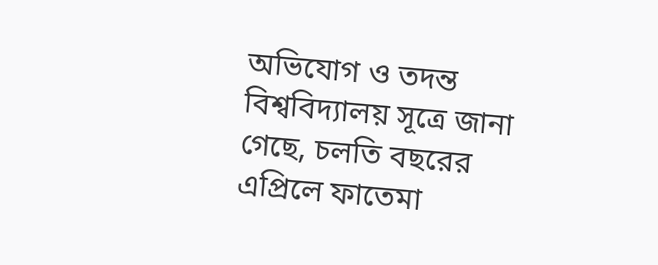অভিযোগ ও তদন্ত
বিশ্ববিদ্যালয় সূত্রে জানা গেছে, চলতি বছরের এপ্রিলে ফাতেমা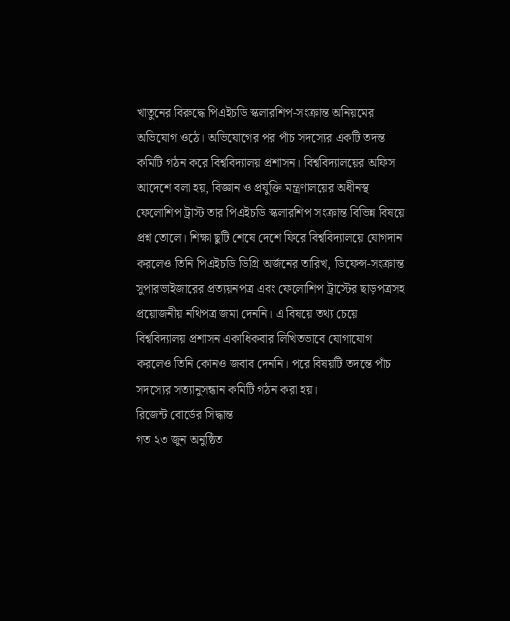খাতুনের বিরুদ্ধে পিএইচডি স্কলারশিপ-সংক্রান্ত অনিয়মের অভিযোগ ওঠে। অভিযোগের পর পাঁচ সদস্যের একটি তদন্ত কমিটি গঠন করে বিশ্ববিদ্যালয় প্রশাসন। বিশ্ববিদ্যালয়ের অফিস আদেশে বলা হয়, বিজ্ঞান ও প্রযুক্তি মন্ত্রণালয়ের অধীনস্থ ফেলোশিপ ট্রাস্ট তার পিএইচডি স্কলারশিপ সংক্রান্ত বিভিন্ন বিষয়ে প্রশ্ন তোলে। শিক্ষা ছুটি শেষে দেশে ফিরে বিশ্ববিদ্যালয়ে যোগদান করলেও তিনি পিএইচডি ডিগ্রি অর্জনের তারিখ, ডিফেন্স-সংক্রান্ত সুপারভাইজারের প্রত্যয়নপত্র এবং ফেলোশিপ ট্রাস্টের ছাড়পত্রসহ প্রয়োজনীয় নথিপত্র জমা দেননি। এ বিষয়ে তথ্য চেয়ে বিশ্ববিদ্যালয় প্রশাসন একাধিকবার লিখিতভাবে যোগাযোগ করলেও তিনি কোনও জবাব দেননি। পরে বিষয়টি তদন্তে পাঁচ সদস্যের সত্যানুসন্ধান কমিটি গঠন করা হয়।
রিজেন্ট বোর্ডের সিদ্ধান্ত
গত ২৩ জুন অনুষ্ঠিত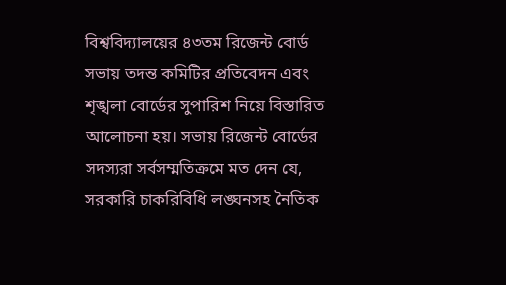বিশ্ববিদ্যালয়ের ৪৩তম রিজেন্ট বোর্ড সভায় তদন্ত কমিটির প্রতিবেদন এবং শৃঙ্খলা বোর্ডের সুপারিশ নিয়ে বিস্তারিত আলোচনা হয়। সভায় রিজেন্ট বোর্ডের সদস্যরা সর্বসম্মতিক্রমে মত দেন যে, সরকারি চাকরিবিধি লঙ্ঘনসহ নৈতিক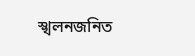স্খলনজনিত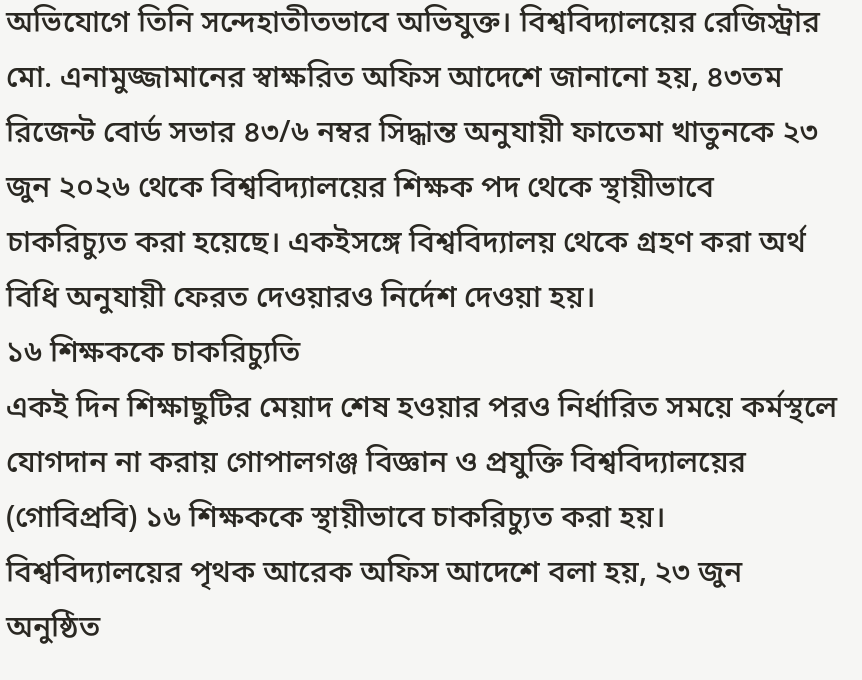অভিযোগে তিনি সন্দেহাতীতভাবে অভিযুক্ত। বিশ্ববিদ্যালয়ের রেজিস্ট্রার মো. এনামুজ্জামানের স্বাক্ষরিত অফিস আদেশে জানানো হয়, ৪৩তম রিজেন্ট বোর্ড সভার ৪৩/৬ নম্বর সিদ্ধান্ত অনুযায়ী ফাতেমা খাতুনকে ২৩ জুন ২০২৬ থেকে বিশ্ববিদ্যালয়ের শিক্ষক পদ থেকে স্থায়ীভাবে চাকরিচ্যুত করা হয়েছে। একইসঙ্গে বিশ্ববিদ্যালয় থেকে গ্রহণ করা অর্থ বিধি অনুযায়ী ফেরত দেওয়ারও নির্দেশ দেওয়া হয়।
১৬ শিক্ষককে চাকরিচ্যুতি
একই দিন শিক্ষাছুটির মেয়াদ শেষ হওয়ার পরও নির্ধারিত সময়ে কর্মস্থলে যোগদান না করায় গোপালগঞ্জ বিজ্ঞান ও প্রযুক্তি বিশ্ববিদ্যালয়ের (গোবিপ্রবি) ১৬ শিক্ষককে স্থায়ীভাবে চাকরিচ্যুত করা হয়। বিশ্ববিদ্যালয়ের পৃথক আরেক অফিস আদেশে বলা হয়, ২৩ জুন অনুষ্ঠিত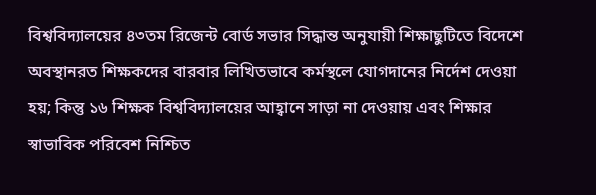বিশ্ববিদ্যালয়ের ৪৩তম রিজেন্ট বোর্ড সভার সিদ্ধান্ত অনুযায়ী শিক্ষাছুটিতে বিদেশে অবস্থানরত শিক্ষকদের বারবার লিখিতভাবে কর্মস্থলে যোগদানের নির্দেশ দেওয়া হয়; কিন্তু ১৬ শিক্ষক বিশ্ববিদ্যালয়ের আহ্বানে সাড়া না দেওয়ায় এবং শিক্ষার স্বাভাবিক পরিবেশ নিশ্চিত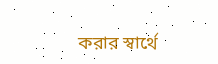করার স্বার্থে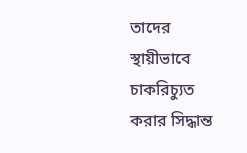তাদের স্থায়ীভাবে চাকরিচ্যুত করার সিদ্ধান্ত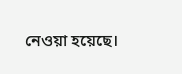নেওয়া হয়েছে।